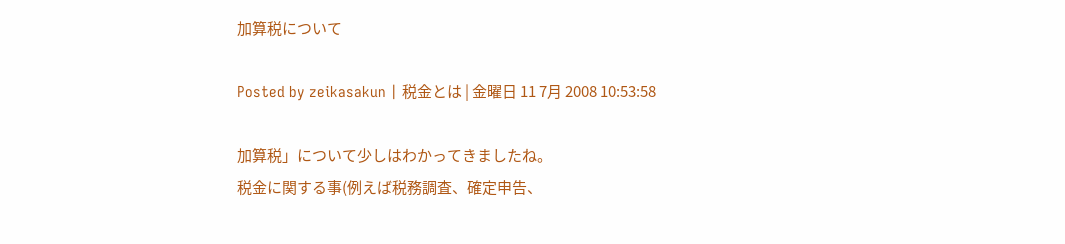加算税について

Posted by zeikasakun | 税金とは | 金曜日 11 7月 2008 10:53:58

加算税」について少しはわかってきましたね。
税金に関する事(例えば税務調査、確定申告、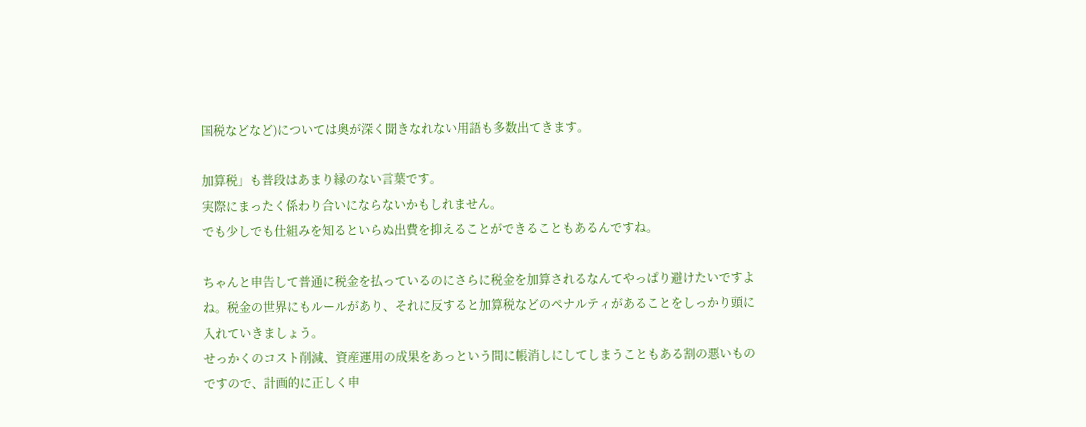国税などなど)については奥が深く聞きなれない用語も多数出てきます。

加算税」も普段はあまり縁のない言葉です。
実際にまったく係わり合いにならないかもしれません。
でも少しでも仕組みを知るといらぬ出費を抑えることができることもあるんですね。

ちゃんと申告して普通に税金を払っているのにさらに税金を加算されるなんてやっぱり避けたいですよね。税金の世界にもルールがあり、それに反すると加算税などのペナルティがあることをしっかり頭に入れていきましょう。
せっかくのコスト削減、資産運用の成果をあっという間に帳消しにしてしまうこともある割の悪いものですので、計画的に正しく申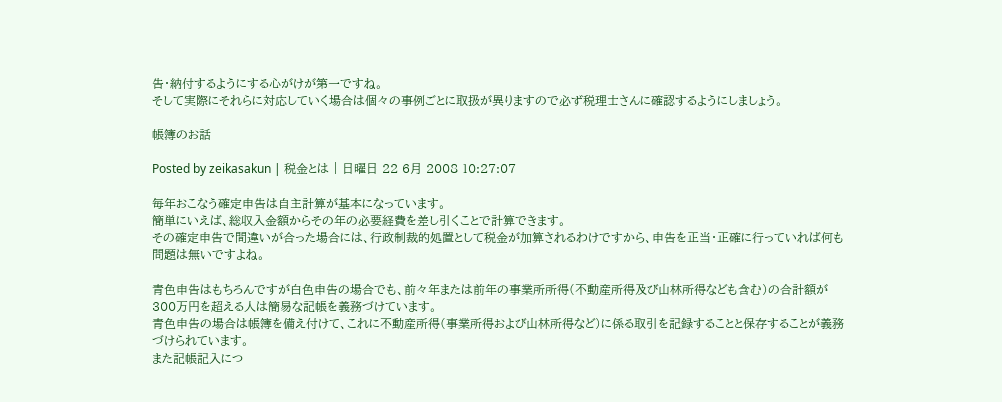告・納付するようにする心がけが第一ですね。
そして実際にそれらに対応していく場合は個々の事例ごとに取扱が異りますので必ず税理士さんに確認するようにしましょう。

帳簿のお話

Posted by zeikasakun | 税金とは | 日曜日 22 6月 2008 10:27:07

毎年おこなう確定申告は自主計算が基本になっています。
簡単にいえば、総収入金額からその年の必要経費を差し引くことで計算できます。
その確定申告で間違いが合った場合には、行政制裁的処置として税金が加算されるわけですから、申告を正当・正確に行っていれば何も問題は無いですよね。

青色申告はもちろんですが白色申告の場合でも、前々年または前年の事業所所得(不動産所得及び山林所得なども含む)の合計額が300万円を超える人は簡易な記帳を義務づけています。
青色申告の場合は帳簿を備え付けて、これに不動産所得(事業所得および山林所得など)に係る取引を記録することと保存することが義務づけられています。
また記帳記入につ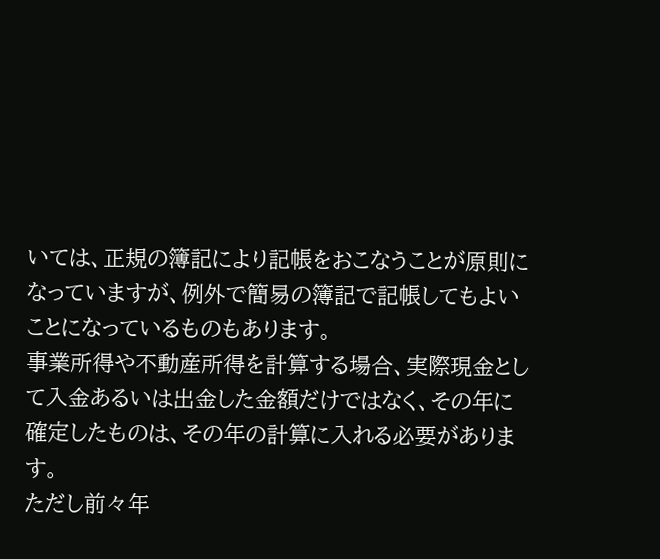いては、正規の簿記により記帳をおこなうことが原則になっていますが、例外で簡易の簿記で記帳してもよいことになっているものもあります。
事業所得や不動産所得を計算する場合、実際現金として入金あるいは出金した金額だけではなく、その年に確定したものは、その年の計算に入れる必要があります。
ただし前々年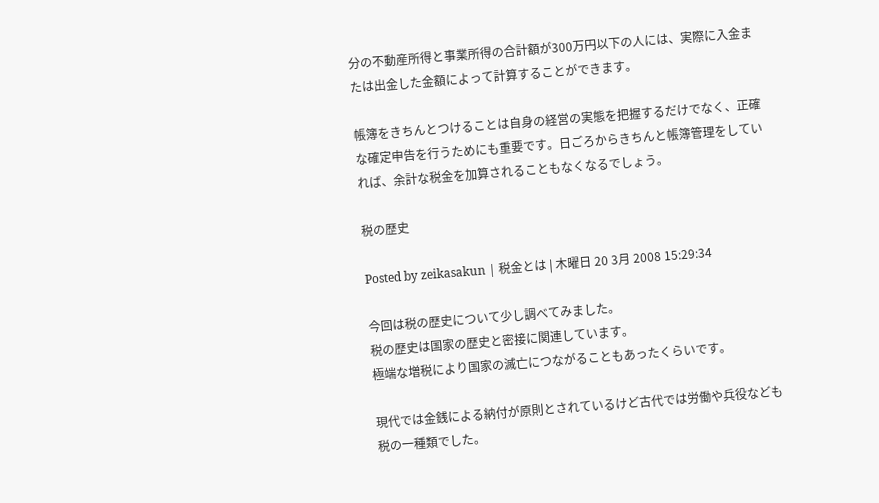分の不動産所得と事業所得の合計額が300万円以下の人には、実際に入金または出金した金額によって計算することができます。

帳簿をきちんとつけることは自身の経営の実態を把握するだけでなく、正確な確定申告を行うためにも重要です。日ごろからきちんと帳簿管理をしていれば、余計な税金を加算されることもなくなるでしょう。

税の歴史

Posted by zeikasakun | 税金とは | 木曜日 20 3月 2008 15:29:34

今回は税の歴史について少し調べてみました。
税の歴史は国家の歴史と密接に関連しています。
極端な増税により国家の滅亡につながることもあったくらいです。

現代では金銭による納付が原則とされているけど古代では労働や兵役なども税の一種類でした。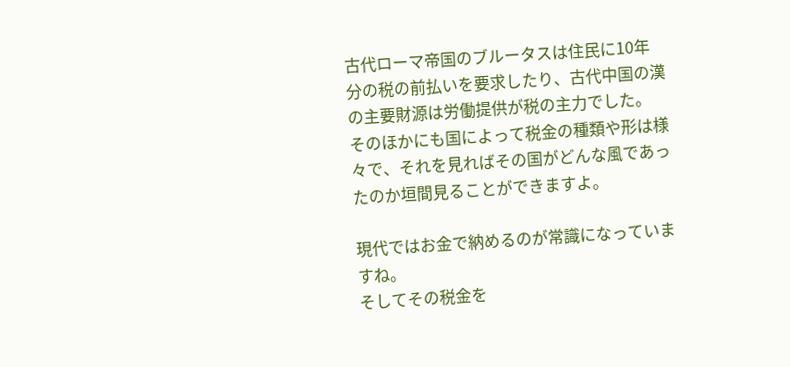古代ローマ帝国のブルータスは住民に10年分の税の前払いを要求したり、古代中国の漢の主要財源は労働提供が税の主力でした。
そのほかにも国によって税金の種類や形は様々で、それを見ればその国がどんな風であったのか垣間見ることができますよ。

現代ではお金で納めるのが常識になっていますね。
そしてその税金を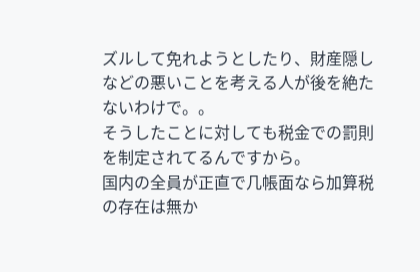ズルして免れようとしたり、財産隠しなどの悪いことを考える人が後を絶たないわけで。。
そうしたことに対しても税金での罰則を制定されてるんですから。
国内の全員が正直で几帳面なら加算税の存在は無か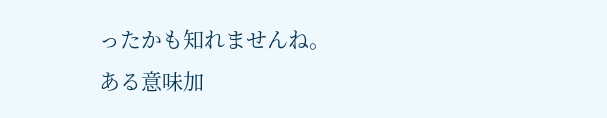ったかも知れませんね。
ある意味加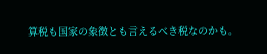算税も国家の象徴とも言えるべき税なのかも。